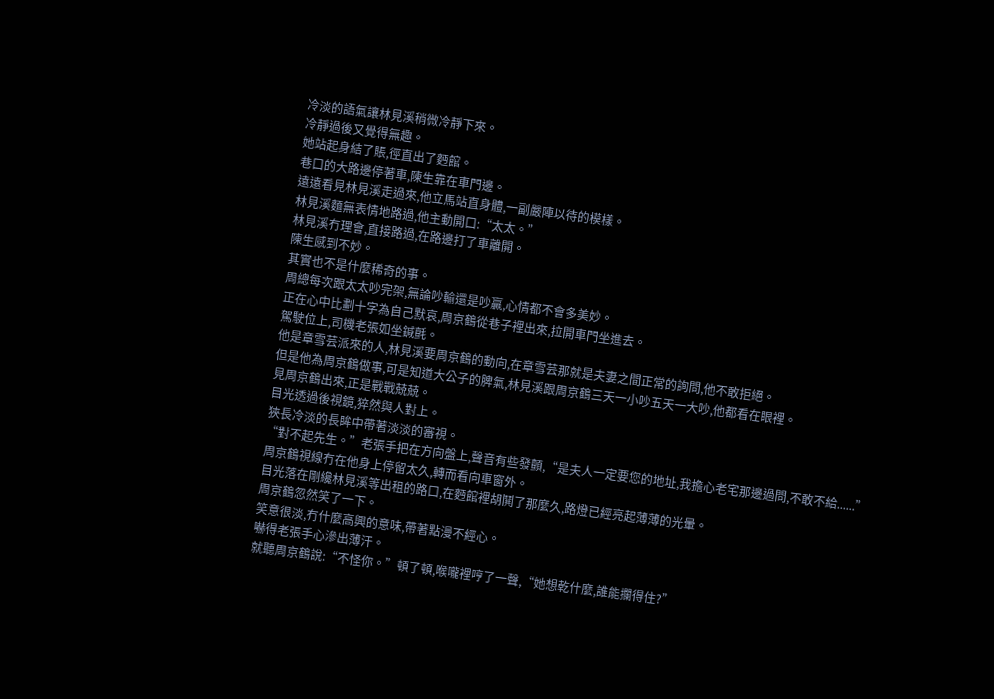冷淡的語氣讓林見溪稍微冷靜下來。
冷靜過後又覺得無趣。
她站起身結了賬,徑直出了麪館。
巷口的大路邊停著車,陳生靠在車門邊。
遠遠看見林見溪走過來,他立馬站直身體,一副嚴陣以待的模樣。
林見溪麵無表情地路過,他主動開口:“太太。”
林見溪冇理會,直接路過,在路邊打了車離開。
陳生感到不妙。
其實也不是什麼稀奇的事。
周總每次跟太太吵完架,無論吵輸還是吵贏,心情都不會多美妙。
正在心中比劃十字為自己默哀,周京鶴從巷子裡出來,拉開車門坐進去。
駕駛位上,司機老張如坐鍼氈。
他是章雪芸派來的人,林見溪要周京鶴的動向,在章雪芸那就是夫妻之間正常的詢問,他不敢拒絕。
但是他為周京鶴做事,可是知道大公子的脾氣,林見溪跟周京鶴三天一小吵五天一大吵,他都看在眼裡。
見周京鶴出來,正是戰戰兢兢。
目光透過後視鏡,猝然與人對上。
狹長冷淡的長眸中帶著淡淡的審視。
“對不起先生。”老張手把在方向盤上,聲音有些發顫,“是夫人一定要您的地址,我擔心老宅那邊過問,不敢不給......”
周京鶴視線冇在他身上停留太久,轉而看向車窗外。
目光落在剛纔林見溪等出租的路口,在麪館裡胡鬨了那麼久,路燈已經亮起薄薄的光暈。
周京鶴忽然笑了一下。
笑意很淡,冇什麼高興的意味,帶著點漫不經心。
嚇得老張手心滲出薄汗。
就聽周京鶴說:“不怪你。”頓了頓,喉嚨裡哼了一聲,“她想乾什麼,誰能攔得住?”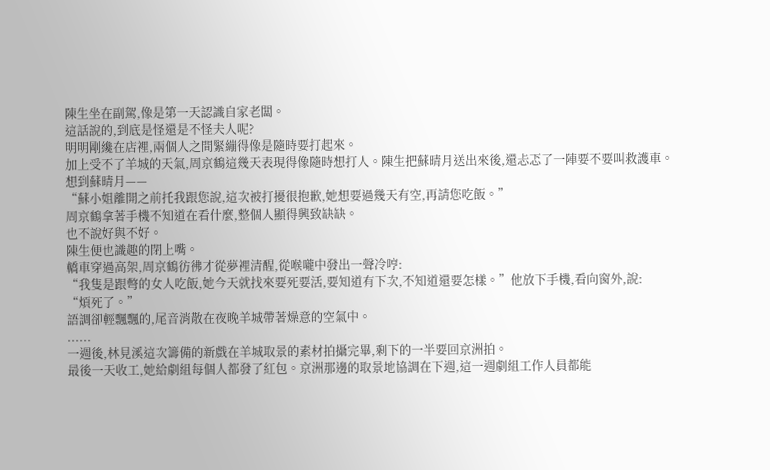陳生坐在副駕,像是第一天認識自家老闆。
這話說的,到底是怪還是不怪夫人呢?
明明剛纔在店裡,兩個人之間緊繃得像是隨時要打起來。
加上受不了羊城的天氣,周京鶴這幾天表現得像隨時想打人。陳生把蘇晴月送出來後,還忐忑了一陣要不要叫救護車。
想到蘇晴月——
“蘇小姐離開之前托我跟您說,這次被打擾很抱歉,她想要過幾天有空,再請您吃飯。”
周京鶴拿著手機不知道在看什麼,整個人顯得興致缺缺。
也不說好與不好。
陳生便也識趣的閉上嘴。
轎車穿過高架,周京鶴彷彿才從夢裡清醒,從喉嚨中發出一聲冷哼:
“我隻是跟彆的女人吃飯,她今天就找來要死要活,要知道有下次,不知道還要怎樣。”他放下手機,看向窗外,說:
“煩死了。”
語調卻輕飄飄的,尾音消散在夜晚羊城帶著燥意的空氣中。
......
一週後,林見溪這次籌備的新戲在羊城取景的素材拍攝完畢,剩下的一半要回京洲拍。
最後一天收工,她給劇組每個人都發了紅包。京洲那邊的取景地協調在下週,這一週劇組工作人員都能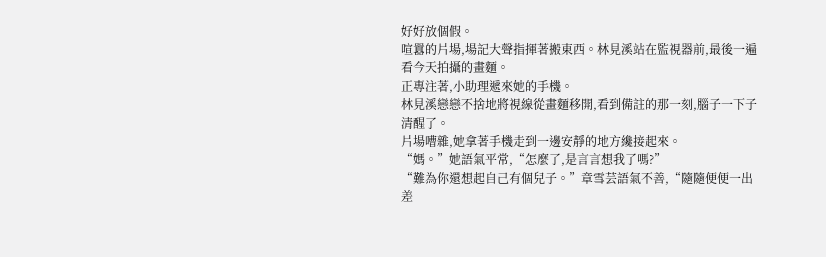好好放個假。
喧囂的片場,場記大聲指揮著搬東西。林見溪站在監視器前,最後一遍看今天拍攝的畫麵。
正專注著,小助理遞來她的手機。
林見溪戀戀不捨地將視線從畫麵移開,看到備註的那一刻,腦子一下子清醒了。
片場嘈雜,她拿著手機走到一邊安靜的地方纔接起來。
“媽。”她語氣平常,“怎麼了,是言言想我了嗎?”
“難為你還想起自己有個兒子。”章雪芸語氣不善,“隨隨便便一出差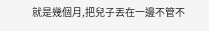就是幾個月,把兒子丟在一邊不管不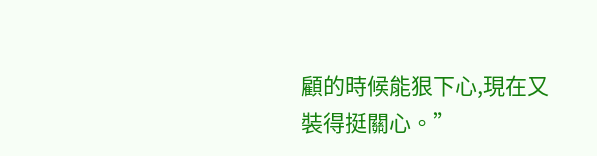顧的時候能狠下心,現在又裝得挺關心。”